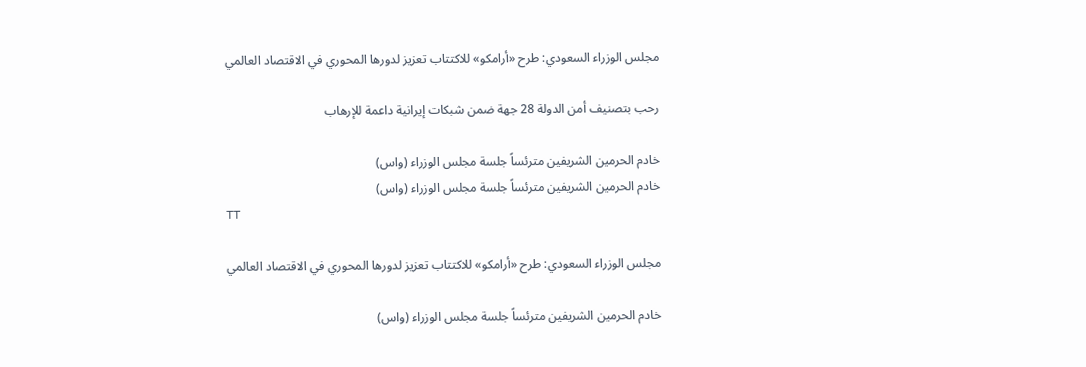مجلس الوزراء السعودي: طرح «أرامكو» للاكتتاب تعزيز لدورها المحوري في الاقتصاد العالمي

رحب بتصنيف أمن الدولة 28 جهة ضمن شبكات إيرانية داعمة للإرهاب

خادم الحرمين الشريفين مترئساً جلسة مجلس الوزراء (واس)
خادم الحرمين الشريفين مترئساً جلسة مجلس الوزراء (واس)
TT

مجلس الوزراء السعودي: طرح «أرامكو» للاكتتاب تعزيز لدورها المحوري في الاقتصاد العالمي

خادم الحرمين الشريفين مترئساً جلسة مجلس الوزراء (واس)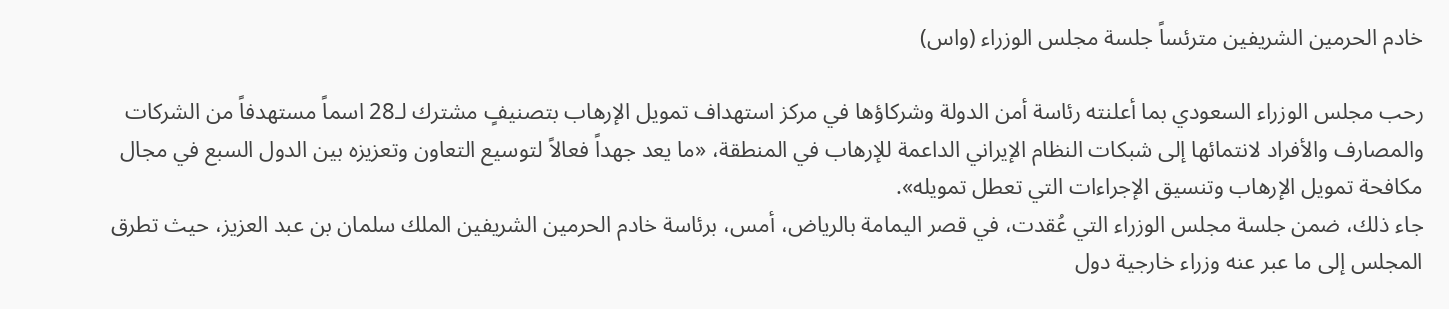خادم الحرمين الشريفين مترئساً جلسة مجلس الوزراء (واس)

رحب مجلس الوزراء السعودي بما أعلنته رئاسة أمن الدولة وشركاؤها في مركز استهداف تمويل الإرهاب بتصنيفٍ مشترك لـ28 اسماً مستهدفاً من الشركات والمصارف والأفراد لانتمائها إلى شبكات النظام الإيراني الداعمة للإرهاب في المنطقة، «ما يعد جهداً فعالاً لتوسيع التعاون وتعزيزه بين الدول السبع في مجال مكافحة تمويل الإرهاب وتنسيق الإجراءات التي تعطل تمويله».
جاء ذلك، ضمن جلسة مجلس الوزراء التي عُقدت، في قصر اليمامة بالرياض، أمس، برئاسة خادم الحرمين الشريفين الملك سلمان بن عبد العزيز، حيث تطرق المجلس إلى ما عبر عنه وزراء خارجية دول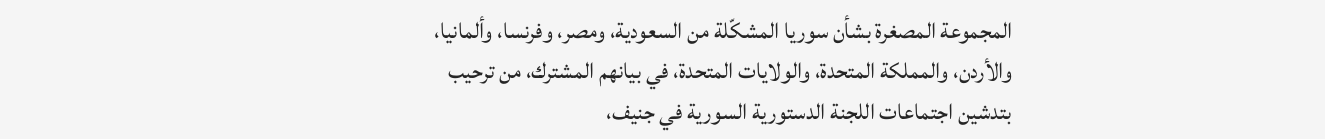المجموعة المصغرة بشأن سوريا المشكّلة من السعودية، ومصر، وفرنسا، وألمانيا، والأردن، والمملكة المتحدة، والولايات المتحدة، في بيانهم المشترك، من ترحيب بتدشين اجتماعات اللجنة الدستورية السورية في جنيف،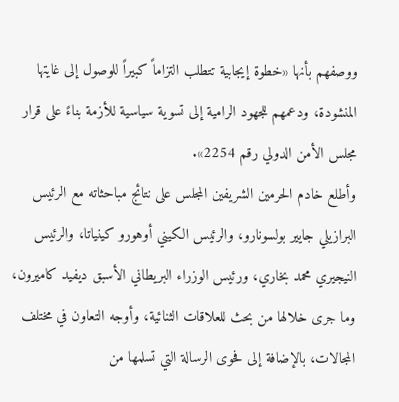ووصفهم بأنها «خطوة إيجابية تتطلب التزاماً كبيراً للوصول إلى غايتها المنشودة، ودعمهم للجهود الرامية إلى تسوية سياسية للأزمة بناءً على قرار مجلس الأمن الدولي رقم 2254».
وأطلع خادم الحرمين الشريفين المجلس على نتائج مباحثاته مع الرئيس البرازيلي جايير بولسونارو، والرئيس الكيني أوهورو كينياتا، والرئيس النيجيري محمد بخاري، ورئيس الوزراء البريطاني الأسبق ديفيد كاميرون، وما جرى خلالها من بحث للعلاقات الثنائية، وأوجه التعاون في مختلف المجالات، بالإضافة إلى فحوى الرسالة التي تسلمها من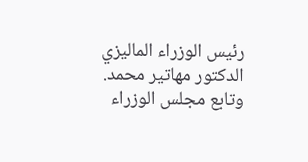رئيس الوزراء الماليزي الدكتور مهاتير محمد.
وتابع مجلس الوزراء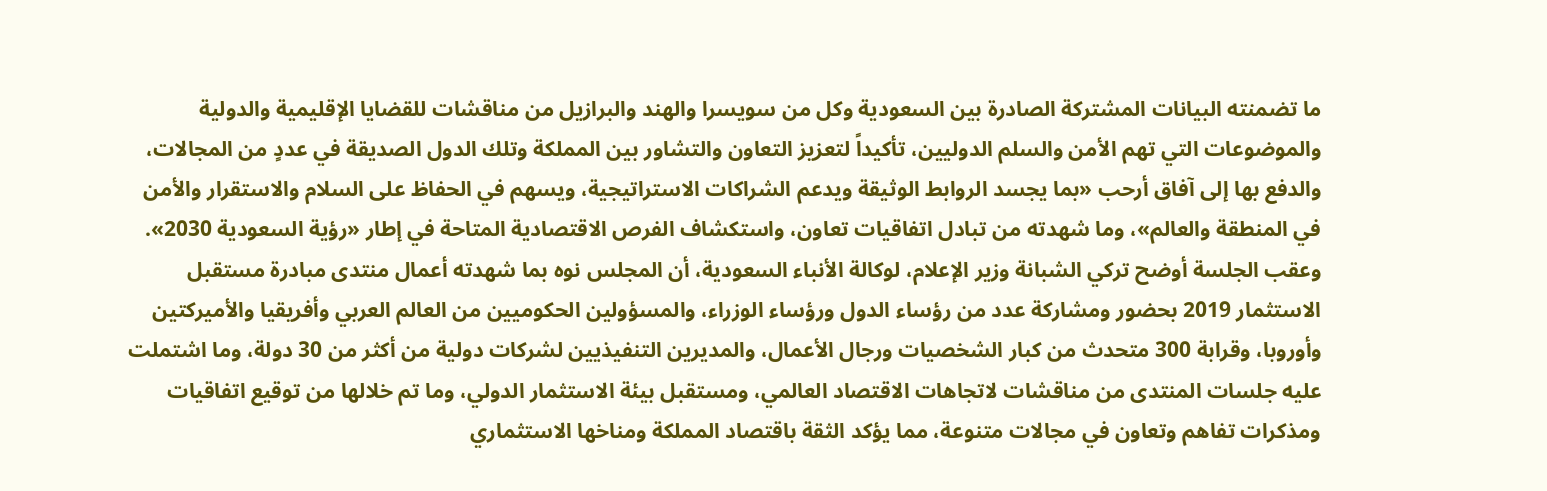ما تضمنته البيانات المشتركة الصادرة بين السعودية وكل من سويسرا والهند والبرازيل من مناقشات للقضايا الإقليمية والدولية والموضوعات التي تهم الأمن والسلم الدوليين، تأكيداً لتعزيز التعاون والتشاور بين المملكة وتلك الدول الصديقة في عددٍ من المجالات، والدفع بها إلى آفاق أرحب «بما يجسد الروابط الوثيقة ويدعم الشراكات الاستراتيجية، ويسهم في الحفاظ على السلام والاستقرار والأمن في المنطقة والعالم»، وما شهدته من تبادل اتفاقيات تعاون، واستكشاف الفرص الاقتصادية المتاحة في إطار «رؤية السعودية 2030».
وعقب الجلسة أوضح تركي الشبانة وزير الإعلام، لوكالة الأنباء السعودية، أن المجلس نوه بما شهدته أعمال منتدى مبادرة مستقبل الاستثمار 2019 بحضور ومشاركة عدد من رؤساء الدول ورؤساء الوزراء، والمسؤولين الحكوميين من العالم العربي وأفريقيا والأميركتين وأوروبا، وقرابة 300 متحدث من كبار الشخصيات ورجال الأعمال، والمديرين التنفيذيين لشركات دولية من أكثر من 30 دولة، وما اشتملت عليه جلسات المنتدى من مناقشات لاتجاهات الاقتصاد العالمي، ومستقبل بيئة الاستثمار الدولي، وما تم خلالها من توقيع اتفاقيات ومذكرات تفاهم وتعاون في مجالات متنوعة، مما يؤكد الثقة باقتصاد المملكة ومناخها الاستثماري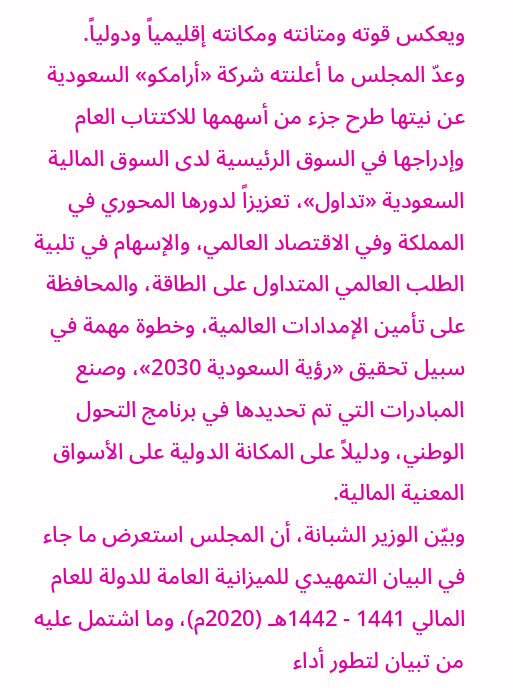ويعكس قوته ومتانته ومكانته إقليمياً ودولياً.
وعدّ المجلس ما أعلنته شركة «أرامكو» السعودية عن نيتها طرح جزء من أسهمها للاكتتاب العام وإدراجها في السوق الرئيسية لدى السوق المالية السعودية «تداول»، تعزيزاً لدورها المحوري في المملكة وفي الاقتصاد العالمي، والإسهام في تلبية الطلب العالمي المتداول على الطاقة، والمحافظة على تأمين الإمدادات العالمية، وخطوة مهمة في سبيل تحقيق «رؤية السعودية 2030»، وصنع المبادرات التي تم تحديدها في برنامج التحول الوطني، ودليلاً على المكانة الدولية على الأسواق المعنية المالية.
وبيّن الوزير الشبانة، أن المجلس استعرض ما جاء في البيان التمهيدي للميزانية العامة للدولة للعام المالي 1441 - 1442هـ (2020م)، وما اشتمل عليه من تبيان لتطور أداء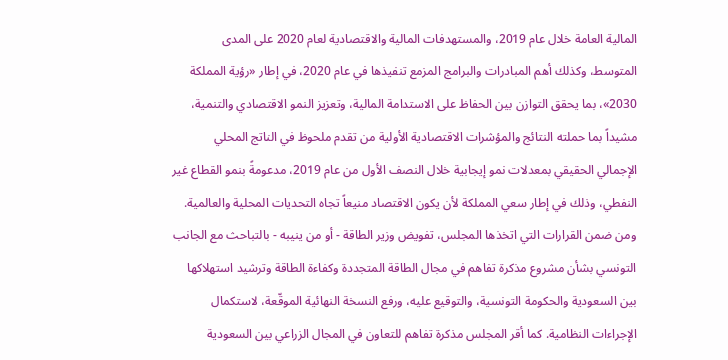المالية العامة خلال عام 2019، والمستهدفات المالية والاقتصادية لعام 2020 على المدى المتوسط، وكذلك أهم المبادرات والبرامج المزمع تنفيذها في عام 2020، في إطار «رؤية المملكة 2030»، بما يحقق التوازن بين الحفاظ على الاستدامة المالية، وتعزيز النمو الاقتصادي والتنمية، مشيداً بما حملته النتائج والمؤشرات الاقتصادية الأولية من تقدم ملحوظ في الناتج المحلي الإجمالي الحقيقي بمعدلات نمو إيجابية خلال النصف الأول من عام 2019، مدعومةً بنمو القطاع غير النفطي، وذلك في إطار سعي المملكة لأن يكون الاقتصاد منيعاً تجاه التحديات المحلية والعالمية.
ومن ضمن القرارات التي اتخذها المجلس، تفويض وزير الطاقة - أو من ينيبه - بالتباحث مع الجانب التونسي بشأن مشروع مذكرة تفاهم في مجال الطاقة المتجددة وكفاءة الطاقة وترشيد استهلاكها بين السعودية والحكومة التونسية، والتوقيع عليه، ورفع النسخة النهائية الموقّعة، لاستكمال الإجراءات النظامية. كما أقر المجلس مذكرة تفاهم للتعاون في المجال الزراعي بين السعودية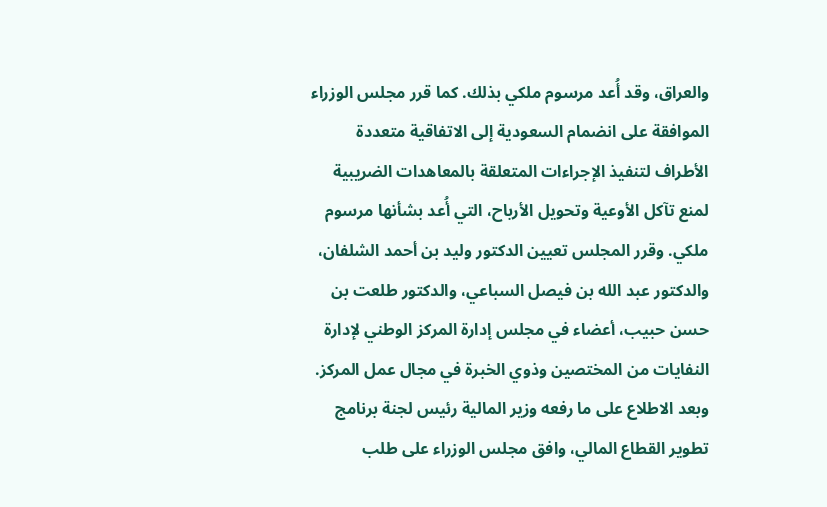والعراق، وقد أُعد مرسوم ملكي بذلك. كما قرر مجلس الوزراء الموافقة على انضمام السعودية إلى الاتفاقية متعددة الأطراف لتنفيذ الإجراءات المتعلقة بالمعاهدات الضريبية لمنع تآكل الأوعية وتحويل الأرباح، التي أُعد بشأنها مرسوم ملكي. وقرر المجلس تعيين الدكتور وليد بن أحمد الشلفان، والدكتور عبد الله بن فيصل السباعي، والدكتور طلعت بن حسن حبيب، أعضاء في مجلس إدارة المركز الوطني لإدارة النفايات من المختصين وذوي الخبرة في مجال عمل المركز.
وبعد الاطلاع على ما رفعه وزير المالية رئيس لجنة برنامج تطوير القطاع المالي، وافق مجلس الوزراء على طلب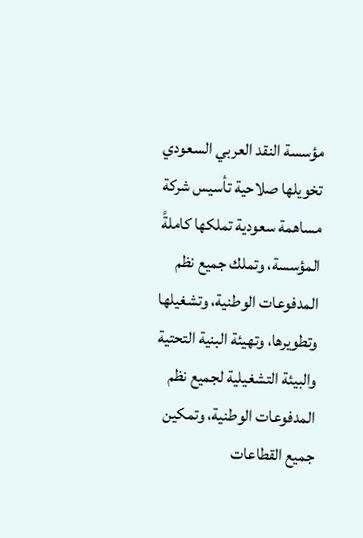مؤسسة النقد العربي السعودي تخويلها صلاحية تأسيس شركة مساهمة سعودية تملكها كاملةً المؤسسة، وتملك جميع نظم المدفوعات الوطنية، وتشغيلها وتطويرها، وتهيئة البنية التحتية والبيئة التشغيلية لجميع نظم المدفوعات الوطنية، وتمكين جميع القطاعات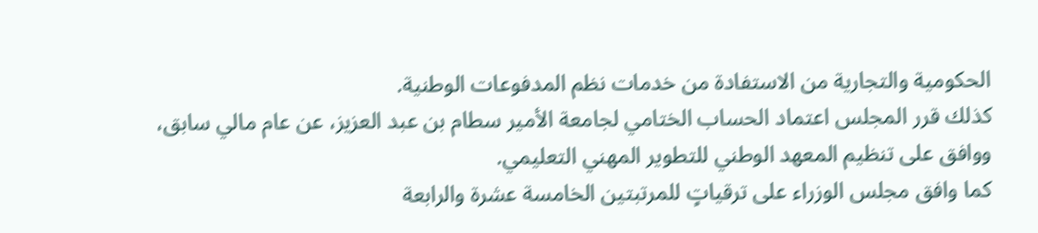الحكومية والتجارية من الاستفادة من خدمات نظم المدفوعات الوطنية.
كذلك قرر المجلس اعتماد الحساب الختامي لجامعة الأمير سطام بن عبد العزيز، عن عام مالي سابق، ووافق على تنظيم المعهد الوطني للتطوير المهني التعليمي.
كما وافق مجلس الوزراء على ترقياتٍ للمرتبتين الخامسة عشرة والرابعة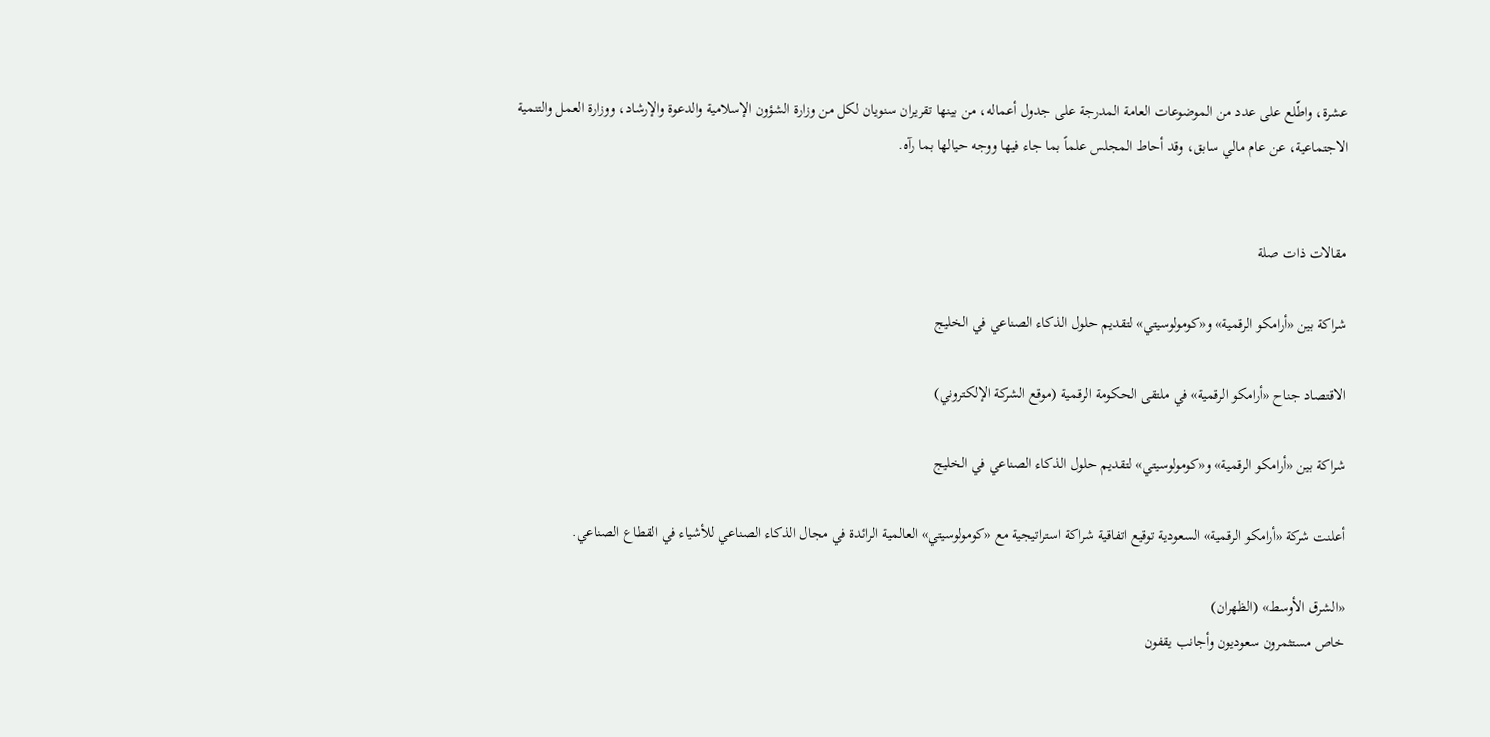عشرة، واطّلع على عدد من الموضوعات العامة المدرجة على جدول أعماله، من بينها تقريران سنويان لكل من وزارة الشؤون الإسلامية والدعوة والإرشاد، ووزارة العمل والتنمية الاجتماعية، عن عام مالي سابق، وقد أحاط المجلس علماً بما جاء فيها ووجه حيالها بما رآه.


مقالات ذات صلة

شراكة بين «أرامكو الرقمية» و«كومولوسيتي» لتقديم حلول الذكاء الصناعي في الخليج

الاقتصاد جناح «أرامكو الرقمية» في ملتقى الحكومة الرقمية (موقع الشركة الإلكتروني)

شراكة بين «أرامكو الرقمية» و«كومولوسيتي» لتقديم حلول الذكاء الصناعي في الخليج

أعلنت شركة «أرامكو الرقمية» السعودية توقيع اتفاقية شراكة استراتيجية مع «كومولوسيتي» العالمية الرائدة في مجال الذكاء الصناعي للأشياء في القطاع الصناعي.

«الشرق الأوسط» (الظهران)
خاص مستثمرون سعوديون وأجانب يقفون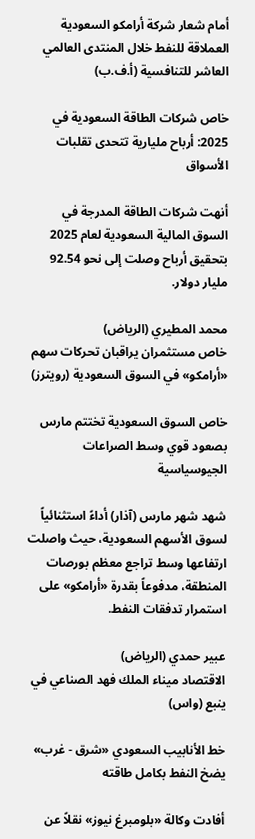أمام شعار شركة أرامكو السعودية العملاقة للنفط خلال المنتدى العالمي العاشر للتنافسية (أ.ف.ب)

خاص شركات الطاقة السعودية في 2025: أرباح مليارية تتحدى تقلبات الأسواق

أنهت شركات الطاقة المدرجة في السوق المالية السعودية لعام 2025 بتحقيق أرباح وصلت إلى نحو 92.54 مليار دولار.

محمد المطيري (الرياض)
خاص مستثمران يراقبان تحركات سهم «أرامكو» في السوق السعودية (رويترز)

خاص السوق السعودية تختتم مارس بصعود قوي وسط الصراعات الجيوسياسية

شهد شهر مارس (آذار) أداءً استثنائياً لسوق الأسهم السعودية، حيث واصلت ارتفاعها وسط تراجع معظم بورصات المنطقة، مدفوعاً بقدرة «أرامكو» على استمرار تدفقات النفط.

عبير حمدي (الرياض)
الاقتصاد ميناء الملك فهد الصناعي في ينبع (واس)

خط الأنابيب السعودي «شرق - غرب» يضخ النفط بكامل طاقته

أفادت وكالة «بلومبرغ نيوز» نقلاً عن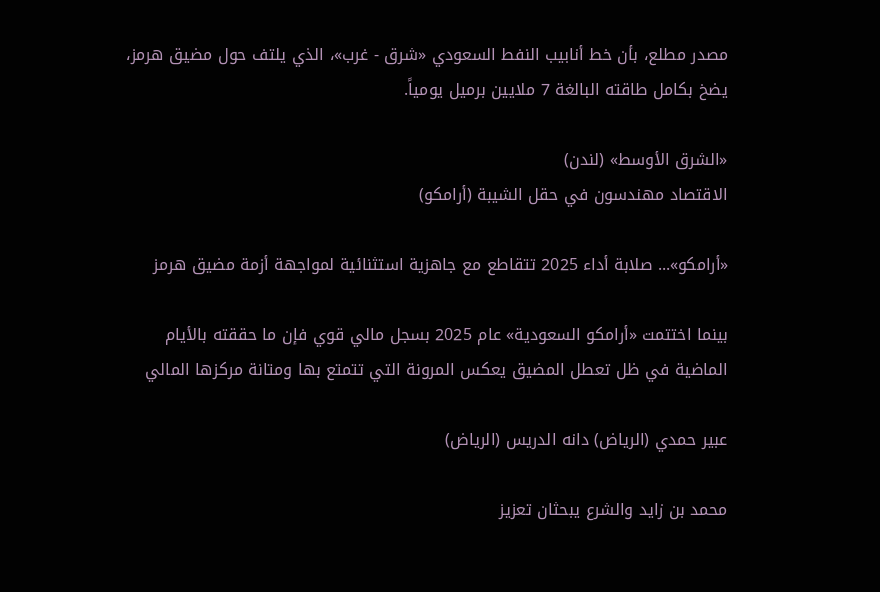مصدر مطلع، بأن خط أنابيب النفط السعودي «شرق - غرب»، الذي يلتف حول مضيق هرمز، يضخ بكامل طاقته البالغة 7 ملايين برميل يومياً.

«الشرق الأوسط» (لندن)
الاقتصاد مهندسون في حقل الشيبة (أرامكو)

«أرامكو»... صلابة أداء 2025 تتقاطع مع جاهزية استثنائية لمواجهة أزمة مضيق هرمز

بينما اختتمت «أرامكو السعودية» عام 2025 بسجل مالي قوي فإن ما حققته بالأيام الماضية في ظل تعطل المضيق يعكس المرونة التي تتمتع بها ومتانة مركزها المالي

عبير حمدي (الرياض) دانه الدريس (الرياض)

محمد بن زايد والشرع يبحثان تعزيز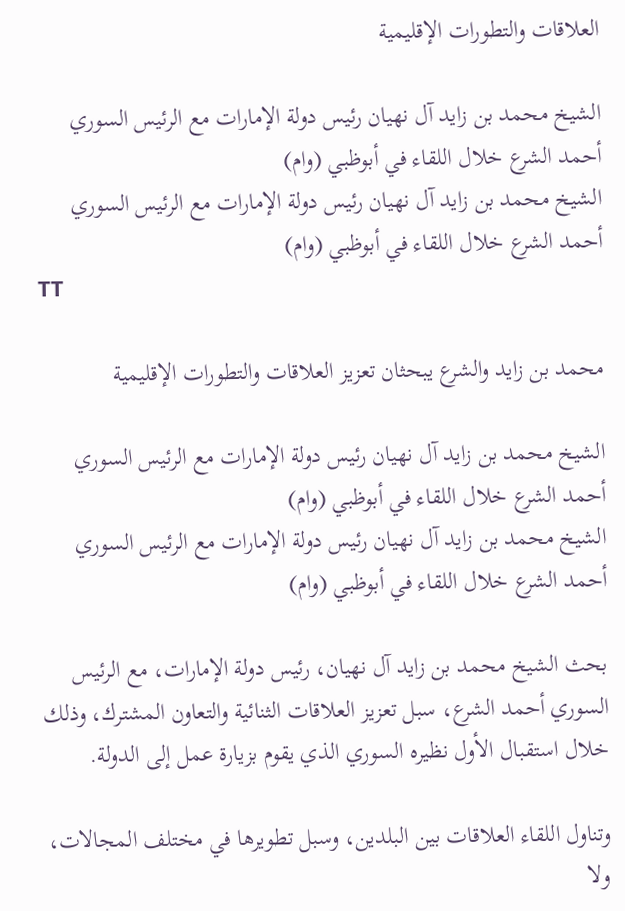العلاقات والتطورات الإقليمية

الشيخ محمد بن زايد آل نهيان رئيس دولة الإمارات مع الرئيس السوري أحمد الشرع خلال اللقاء في أبوظبي (وام)
الشيخ محمد بن زايد آل نهيان رئيس دولة الإمارات مع الرئيس السوري أحمد الشرع خلال اللقاء في أبوظبي (وام)
TT

محمد بن زايد والشرع يبحثان تعزيز العلاقات والتطورات الإقليمية

الشيخ محمد بن زايد آل نهيان رئيس دولة الإمارات مع الرئيس السوري أحمد الشرع خلال اللقاء في أبوظبي (وام)
الشيخ محمد بن زايد آل نهيان رئيس دولة الإمارات مع الرئيس السوري أحمد الشرع خلال اللقاء في أبوظبي (وام)

بحث الشيخ محمد بن زايد آل نهيان، رئيس دولة الإمارات، مع الرئيس السوري أحمد الشرع، سبل تعزيز العلاقات الثنائية والتعاون المشترك، وذلك خلال استقبال الأول نظيره السوري الذي يقوم بزيارة عمل إلى الدولة.

وتناول اللقاء العلاقات بين البلدين، وسبل تطويرها في مختلف المجالات، ولا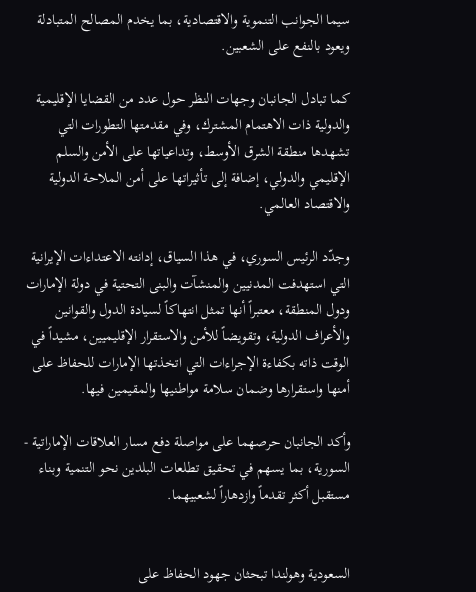سيما الجوانب التنموية والاقتصادية، بما يخدم المصالح المتبادلة ويعود بالنفع على الشعبين.

كما تبادل الجانبان وجهات النظر حول عدد من القضايا الإقليمية والدولية ذات الاهتمام المشترك، وفي مقدمتها التطورات التي تشهدها منطقة الشرق الأوسط، وتداعياتها على الأمن والسلم الإقليمي والدولي، إضافة إلى تأثيراتها على أمن الملاحة الدولية والاقتصاد العالمي.

وجدّد الرئيس السوري، في هذا السياق، إدانته الاعتداءات الإيرانية التي استهدفت المدنيين والمنشآت والبنى التحتية في دولة الإمارات ودول المنطقة، معتبراً أنها تمثل انتهاكاً لسيادة الدول والقوانين والأعراف الدولية، وتقويضاً للأمن والاستقرار الإقليميين، مشيداً في الوقت ذاته بكفاءة الإجراءات التي اتخذتها الإمارات للحفاظ على أمنها واستقرارها وضمان سلامة مواطنيها والمقيمين فيها.

وأكد الجانبان حرصهما على مواصلة دفع مسار العلاقات الإماراتية - السورية، بما يسهم في تحقيق تطلعات البلدين نحو التنمية وبناء مستقبل أكثر تقدماً وازدهاراً لشعبيهما.


السعودية وهولندا تبحثان جهود الحفاظ على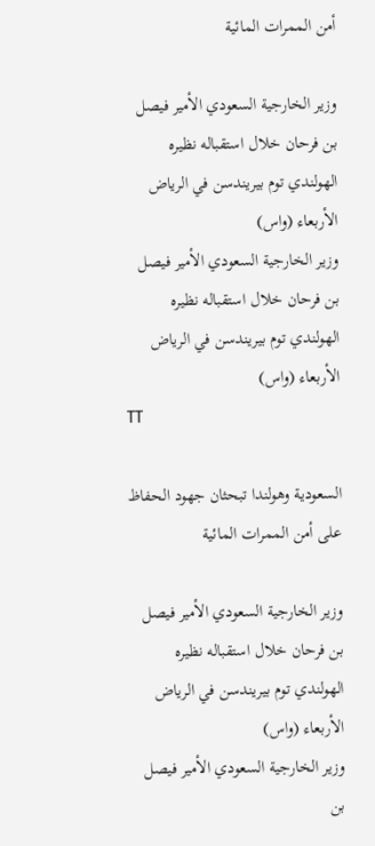أمن الممرات المائية

وزير الخارجية السعودي الأمير فيصل بن فرحان خلال استقباله نظيره الهولندي توم بيريندسن في الرياض الأربعاء (واس)
وزير الخارجية السعودي الأمير فيصل بن فرحان خلال استقباله نظيره الهولندي توم بيريندسن في الرياض الأربعاء (واس)
TT

السعودية وهولندا تبحثان جهود الحفاظ على أمن الممرات المائية

وزير الخارجية السعودي الأمير فيصل بن فرحان خلال استقباله نظيره الهولندي توم بيريندسن في الرياض الأربعاء (واس)
وزير الخارجية السعودي الأمير فيصل بن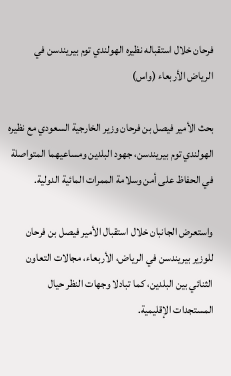فرحان خلال استقباله نظيره الهولندي توم بيريندسن في الرياض الأربعاء (واس)

بحث الأمير فيصل بن فرحان وزير الخارجية السعودي مع نظيره الهولندي توم بيريندسن، جهود البلدين ومساعيهما المتواصلة في الحفاظ على أمن وسلامة الممرات المائية الدولية.

واستعرض الجانبان خلال استقبال الأمير فيصل بن فرحان للوزير بيريندسن في الرياض، الأربعاء، مجالات التعاون الثنائي بين البلدين، كما تبادلا وجهات النظر حيال المستجدات الإقليمية.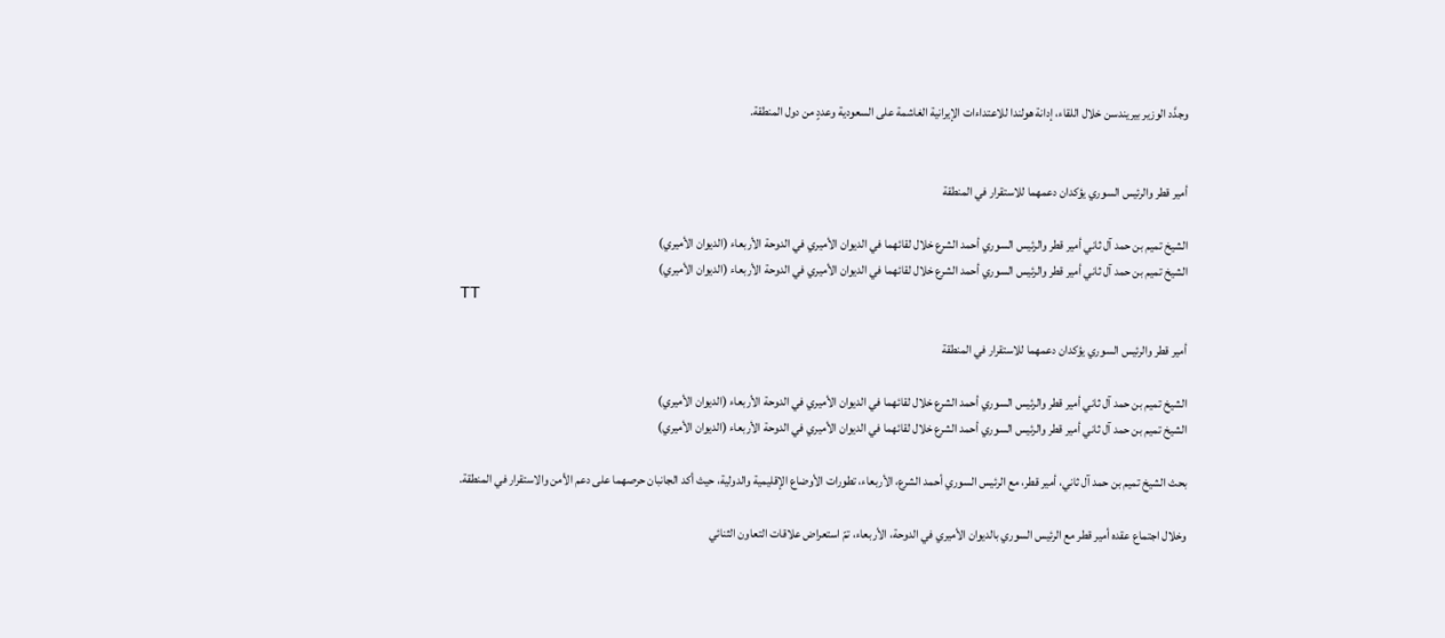وجدَّد الوزير بيريندسن خلال اللقاء، إدانة هولندا للاعتداءات الإيرانية الغاشمة على السعودية وعددٍ من دول المنطقة.


أمير قطر والرئيس السوري يؤكدان دعمهما للاستقرار في المنطقة

الشيخ تميم بن حمد آل ثاني أمير قطر والرئيس السوري أحمد الشرع خلال لقائهما في الديوان الأميري في الدوحة الأربعاء (الديوان الأميري)
الشيخ تميم بن حمد آل ثاني أمير قطر والرئيس السوري أحمد الشرع خلال لقائهما في الديوان الأميري في الدوحة الأربعاء (الديوان الأميري)
TT

أمير قطر والرئيس السوري يؤكدان دعمهما للاستقرار في المنطقة

الشيخ تميم بن حمد آل ثاني أمير قطر والرئيس السوري أحمد الشرع خلال لقائهما في الديوان الأميري في الدوحة الأربعاء (الديوان الأميري)
الشيخ تميم بن حمد آل ثاني أمير قطر والرئيس السوري أحمد الشرع خلال لقائهما في الديوان الأميري في الدوحة الأربعاء (الديوان الأميري)

بحث الشيخ تميم بن حمد آل ثاني، أمير قطر، مع الرئيس السوري أحمد الشرع، الأربعاء، تطورات الأوضاع الإقليمية والدولية، حيث أكد الجانبان حرصهما على دعم الأمن والاستقرار في المنطقة.

وخلال اجتماع عقده أمير قطر مع الرئيس السوري بالديوان الأميري في الدوحة، الأربعاء، تمّ استعراض علاقات التعاون الثنائي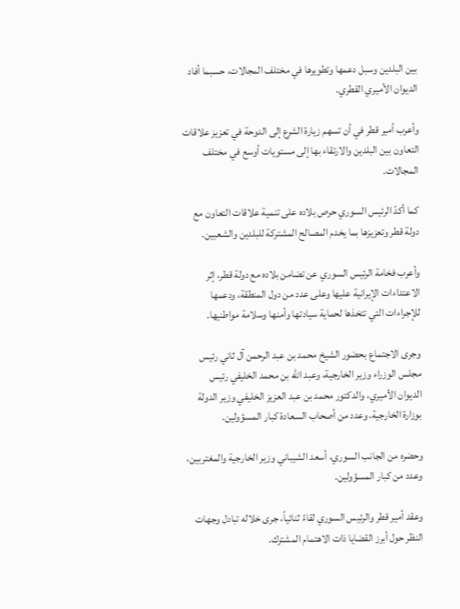بين البلدين وسبل دعمها وتطويرها في مختلف المجالات، حسبما أفاد الديوان الأميري القطري.

وأعرب أمير قطر في أن تسهم زيارة الشرع إلى الدوحة في تعزيز علاقات التعاون بين البلدين والارتقاء بها إلى مستويات أوسع في مختلف المجالات.

كما أكدّ الرئيس السوري حرص بلاده على تنمية علاقات التعاون مع دولة قطر وتعزيزها بما يخدم المصالح المشتركة للبلدين والشعبين.

وأعرب فخامة الرئيس السوري عن تضامن بلاده مع دولة قطر، إثر الاعتداءات الإيرانية عليها وعلى عدد من دول المنطقة، ودعمها للإجراءات التي تتخذها لحماية سيادتها وأمنها وسلامة مواطنيها.

وجرى الاجتماع بحضور الشيخ محمد بن عبد الرحمن آل ثاني رئيس مجلس الوزراء وزير الخارجية، وعبد الله بن محمد الخليفي رئيس الديوان الأميري، والدكتور محمد بن عبد العزيز الخليفي وزير الدولة بوزارة الخارجية، وعدد من أصحاب السعادة كبار المسؤولين.

وحضره من الجانب السوري، أسعد الشيباني وزير الخارجية والمغتربين، وعدد من كبار المسؤولين.

وعقد أمير قطر والرئيس السوري لقاءً ثنائياً، جرى خلاله تبادل وجهات النظر حول أبرز القضايا ذات الاهتمام المشترك.